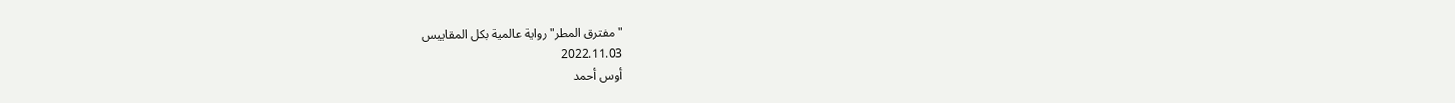"مفترق المطر" رواية عالمية بكل المقاييس
2022.11.03
أوس أحمد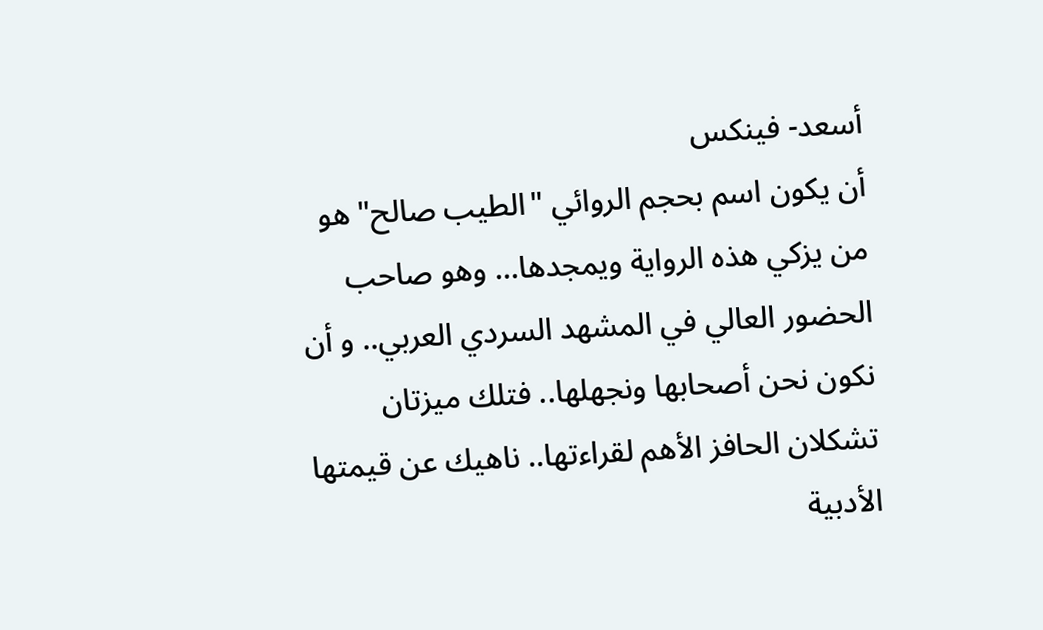أسعد- فينكس
أن يكون اسم بحجم الروائي "الطيب صالح" هو من يزكي هذه الرواية ويمجدها... وهو صاحب الحضور العالي في المشهد السردي العربي.. و أن نكون نحن أصحابها ونجهلها.. فتلك ميزتان تشكلان الحافز الأهم لقراءتها.. ناهيك عن قيمتها الأدبية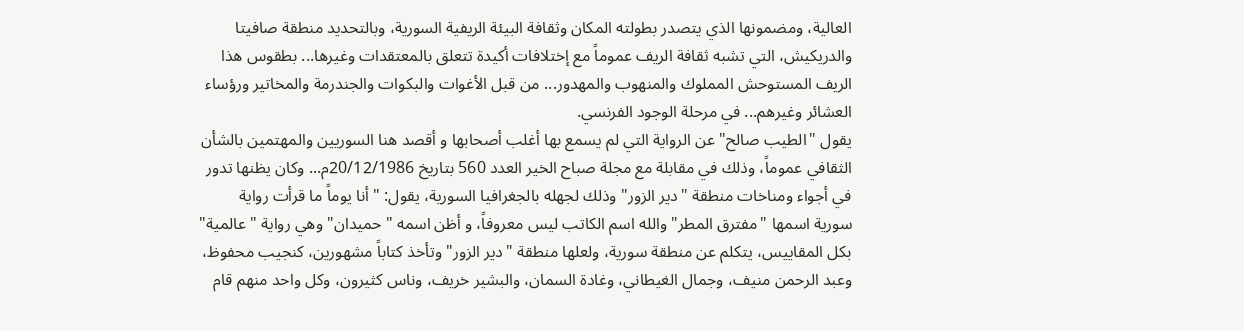العالية، ومضمونها الذي يتصدر بطولته المكان وثقافة البيئة الريفية السورية، وبالتحديد منطقة صافيتا والدريكيش، التي تشبه ثقافة الريف عموماً مع إختلافات أكيدة تتعلق بالمعتقدات وغيرها... بطقوس هذا الريف المستوحش المملوك والمنهوب والمهدور... من قبل الأغوات والبكوات والجندرمة والمخاتير ورؤساء العشائر وغيرهم... في مرحلة الوجود الفرنسي.
يقول "الطيب صالح" عن الرواية التي لم يسمع بها أغلب أصحابها و أقصد هنا السوريين والمهتمين بالشأن الثقافي عموماً، وذلك في مقابلة مع مجلة صباح الخير العدد 560 بتاريخ 20/12/1986م... وكان يظنها تدور في أجواء ومناخات منطقة "دير الزور" وذلك لجهله بالجغرافيا السورية، يقول: "أنا يوماً ما قرأت رواية سورية اسمها "مفترق المطر" والله اسم الكاتب ليس معروفاً، و أظن اسمه "حميدان" وهي رواية "عالمية" بكل المقاييس، يتكلم عن منطقة سورية، ولعلها منطقة "دير الزور" وتأخذ كتاباً مشهورين، كنجيب محفوظ، وعبد الرحمن منيف، وجمال الغيطاني، وغادة السمان، والبشير خريف، وناس كثيرون، وكل واحد منهم قام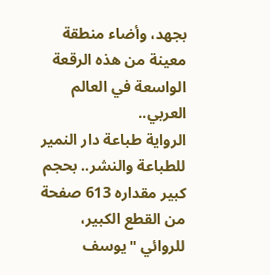بجهد، وأضاء منطقة معينة من هذه الرقعة الواسعة في العالم العربي..
الرواية طباعة دار النمير للطباعة والنشر.. بحجم كبير مقداره 613 صفحة من القطع الكبير، للروائي "يوسف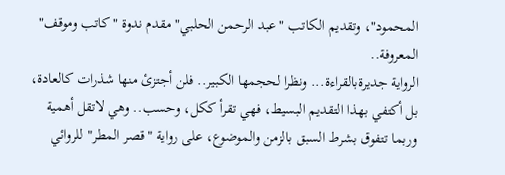المحمود"، وتقديم الكاتب "عبد الرحمن الحلبي" مقدم ندوة "كاتب وموقف" المعروفة..
الرواية جديرةبالقراءة... ونظرا لحجمها الكبير.. فلن أجتزئ منها شذرات كالعادة، بل أكتفي بهذا التقديم البسيط، فهي تقرأ ككل، وحسب.. وهي لاتقل أهمية وربما تتفوق بشرط السبق بالزمن والموضوع، على رواية "قصر المطر" للروائي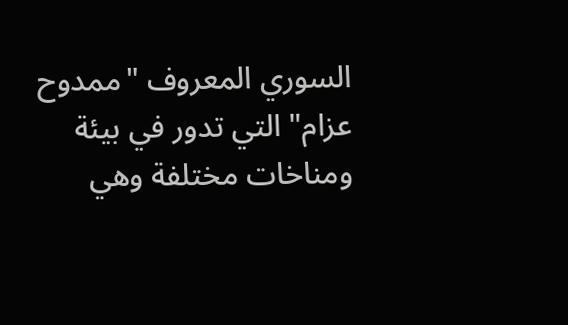السوري المعروف "ممدوح عزام" التي تدور في بيئة ومناخات مختلفة وهي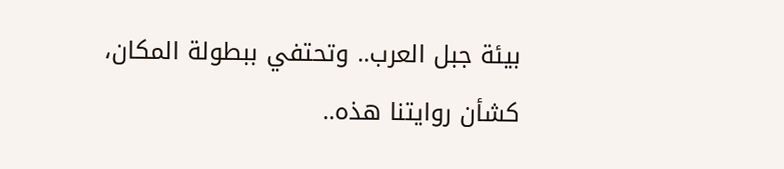بيئة جبل العرب.. وتحتفي ببطولة المكان، كشأن روايتنا هذه..